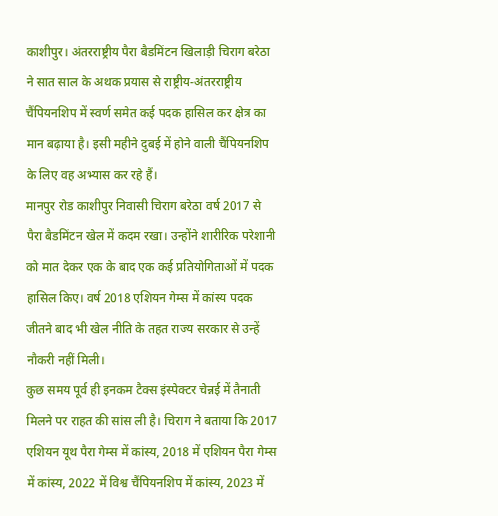काशीपुर। अंतरराष्ट्रीय पैरा बैडमिंटन खिलाड़ी चिराग बरेठा ने सात साल के अथक प्रयास से राष्ट्रीय-अंतरराष्ट्रीय चैंपियनशिप में स्वर्ण समेत कई पदक हासिल कर क्षेत्र का मान बढ़ाया है। इसी महीने दुबई में होने वाली चैंपियनशिप के लिए वह अभ्यास कर रहे हैं।
मानपुर रोड काशीपुर निवासी चिराग बरेठा वर्ष 2017 से पैरा बैडमिंटन खेल में कदम रखा। उन्होंने शारीरिक परेशानी को मात देकर एक के बाद एक कई प्रतियोगिताओं में पदक हासिल किए। वर्ष 2018 एशियन गेम्स में कांस्य पदक जीतने बाद भी खेल नीति के तहत राज्य सरकार से उन्हें नौकरी नहीं मिली।
कुछ समय पूर्व ही इनकम टैक्स इंस्पेक्टर चेन्नई में तैनाती मिलने पर राहत की सांस ली है। चिराग ने बताया कि 2017 एशियन यूथ पैरा गेम्स में कांस्य, 2018 में एशियन पैरा गेम्स में कांस्य, 2022 में विश्व चैंपियनशिप में कांस्य, 2023 में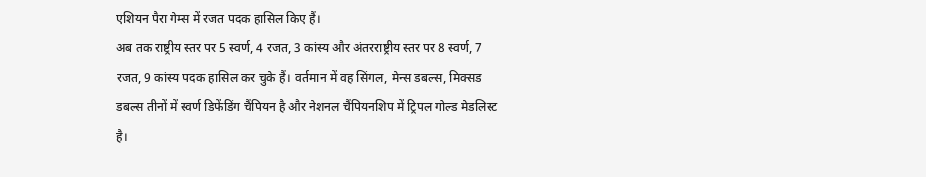एशियन पैरा गेम्स में रजत पदक हासिल किए हैं।
अब तक राष्ट्रीय स्तर पर 5 स्वर्ण, 4 रजत, 3 कांस्य और अंतरराष्ट्रीय स्तर पर 8 स्वर्ण, 7 रजत, 9 कांस्य पदक हासिल कर चुके हैं। वर्तमान में वह सिंगल, मेन्स डबल्स, मिक्सड डबल्स तीनों में स्वर्ण डिफेंडिंग चैंपियन है और नेशनल चैंपियनशिप में ट्रिपल गोल्ड मेडलिस्ट है।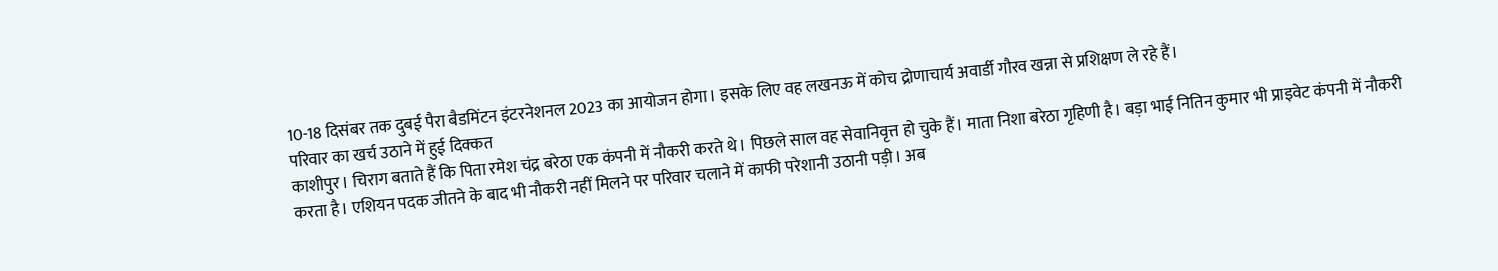10-18 दिसंबर तक दुबई पैरा बैडमिंटन इंटरनेशनल 2023 का आयोजन होगा। इसके लिए वह लखनऊ में कोच द्रोणाचार्य अवार्डी गौरव खन्ना से प्रशिक्षण ले रहे हैं।
परिवार का खर्च उठाने में हुई दिक्कत
काशीपुर। चिराग बताते हैं कि पिता रमेश चंद्र बरेठा एक कंपनी में नौकरी करते थे। पिछले साल वह सेवानिवृत्त हो चुके हैं। माता निशा बरेठा गृहिणी है। बड़ा भाई नितिन कुमार भी प्राइवेट कंपनी में नौकरी करता है। एशियन पदक जीतने के बाद भी नौकरी नहीं मिलने पर परिवार चलाने में काफी परेशानी उठानी पड़ी। अब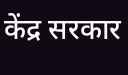केंद्र सरकार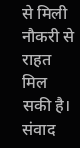से मिली नौकरी से राहत मिल सकी है। संवाद